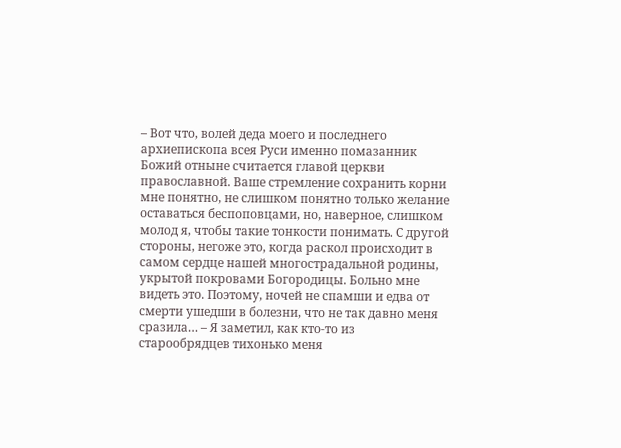– Вот что, волей деда моего и последнего архиепископа всея Руси именно помазанник Божий отныне считается главой церкви православной. Ваше стремление сохранить корни мне понятно, не слишком понятно только желание оставаться беспоповцами, но, наверное, слишком молод я, чтобы такие тонкости понимать. С другой стороны, негоже это, когда раскол происходит в самом сердце нашей многострадальной родины, укрытой покровами Богородицы. Больно мне видеть это. Поэтому, ночей не спамши и едва от смерти ушедши в болезни, что не так давно меня сразила… – Я заметил, как кто-то из старообрядцев тихонько меня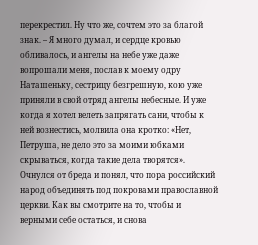перекрестил. Ну что же, сочтем это за благой знак. – Я много думал, и сердце кровью обливалось, и ангелы на небе уже даже вопрошали меня, послав к моему одру Наташеньку, сестрицу безгрешную, кою уже приняли в свой отряд ангелы небесные. И уже когда я хотел велеть запрягать сани, чтобы к ней вознестись, молвила она кротко: «Нет, Петруша, не дело это за моими юбками скрываться, когда такие дела творятся». Очнулся от бреда и понял, что пора российский народ объединять под покровами православной церкви. Как вы смотрите на то, чтобы и верными себе остаться, и снова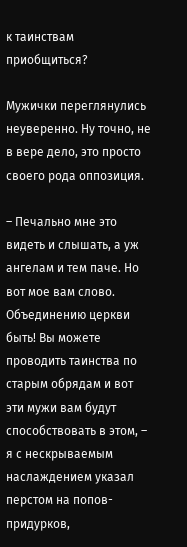к таинствам приобщиться?

Мужички переглянулись неуверенно. Ну точно, не в вере дело, это просто своего рода оппозиция.

– Печально мне это видеть и слышать, а уж ангелам и тем паче. Но вот мое вам слово. Объединению церкви быть! Вы можете проводить таинства по старым обрядам и вот эти мужи вам будут способствовать в этом, – я с нескрываемым наслаждением указал перстом на попов-придурков,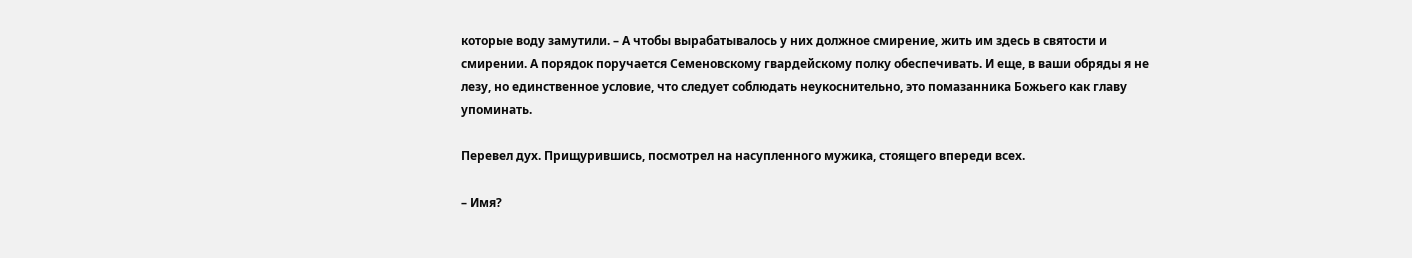которые воду замутили. – А чтобы вырабатывалось у них должное смирение, жить им здесь в святости и смирении. А порядок поручается Семеновскому гвардейскому полку обеспечивать. И еще, в ваши обряды я не лезу, но единственное условие, что следует соблюдать неукоснительно, это помазанника Божьего как главу упоминать.

Перевел дух. Прищурившись, посмотрел на насупленного мужика, стоящего впереди всех.

– Имя?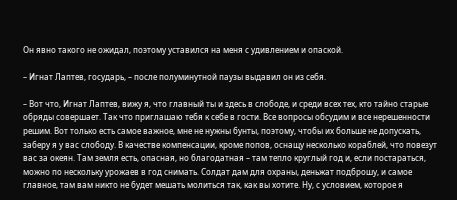Он явно такого не ожидал, поэтому уставился на меня с удивлением и опаской.

– Игнат Лаптев, государь, – после полуминутной паузы выдавил он из себя.

– Вот что, Игнат Лаптев, вижу я, что главный ты и здесь в слободе, и среди всех тех, кто тайно старые обряды совершает. Так что приглашаю тебя к себе в гости. Все вопросы обсудим и все нерешенности решим. Вот только есть самое важное, мне не нужны бунты, поэтому, чтобы их больше не допускать, заберу я у вас слободу. В качестве компенсации, кроме попов, оснащу несколько кораблей, что повезут вас за океян. Там земля есть, опасная, но благодатная – там тепло круглый год и, если постараться, можно по нескольку урожаев в год снимать. Солдат дам для охраны, деньжат подброшу, и самое главное, там вам никто не будет мешать молиться так, как вы хотите. Ну, с условием, которое я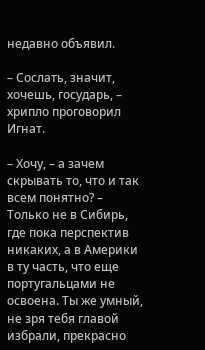недавно объявил.

– Сослать, значит, хочешь, государь, – хрипло проговорил Игнат.

– Хочу, – а зачем скрывать то, что и так всем понятно? – Только не в Сибирь, где пока перспектив никаких, а в Америки в ту часть, что еще португальцами не освоена. Ты же умный, не зря тебя главой избрали, прекрасно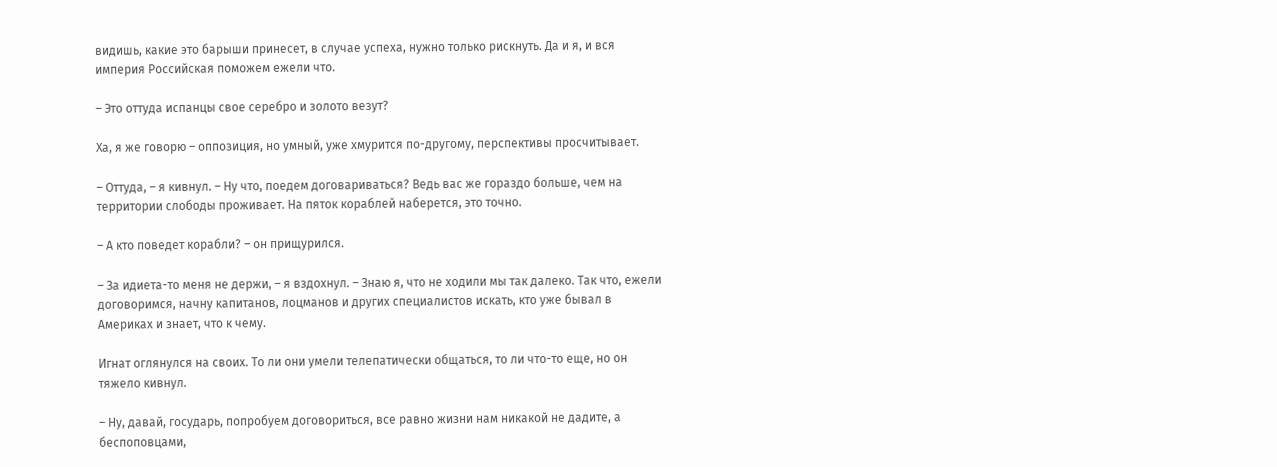видишь, какие это барыши принесет, в случае успеха, нужно только рискнуть. Да и я, и вся империя Российская поможем ежели что.

– Это оттуда испанцы свое серебро и золото везут?

Ха, я же говорю – оппозиция, но умный, уже хмурится по-другому, перспективы просчитывает.

– Оттуда, – я кивнул. – Ну что, поедем договариваться? Ведь вас же гораздо больше, чем на территории слободы проживает. На пяток кораблей наберется, это точно.

– А кто поведет корабли? – он прищурился.

– За идиета-то меня не держи, – я вздохнул. – Знаю я, что не ходили мы так далеко. Так что, ежели договоримся, начну капитанов, лоцманов и других специалистов искать, кто уже бывал в Америках и знает, что к чему.

Игнат оглянулся на своих. То ли они умели телепатически общаться, то ли что-то еще, но он тяжело кивнул.

– Ну, давай, государь, попробуем договориться, все равно жизни нам никакой не дадите, а беспоповцами,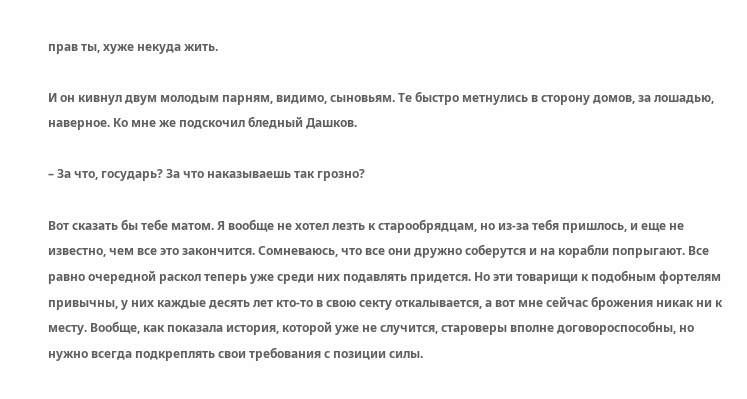прав ты, хуже некуда жить.

И он кивнул двум молодым парням, видимо, сыновьям. Те быстро метнулись в сторону домов, за лошадью, наверное. Ко мне же подскочил бледный Дашков.

– За что, государь? За что наказываешь так грозно?

Вот сказать бы тебе матом. Я вообще не хотел лезть к старообрядцам, но из-за тебя пришлось, и еще не известно, чем все это закончится. Сомневаюсь, что все они дружно соберутся и на корабли попрыгают. Все равно очередной раскол теперь уже среди них подавлять придется. Но эти товарищи к подобным фортелям привычны, у них каждые десять лет кто-то в свою секту откалывается, а вот мне сейчас брожения никак ни к месту. Вообще, как показала история, которой уже не случится, староверы вполне договороспособны, но нужно всегда подкреплять свои требования с позиции силы.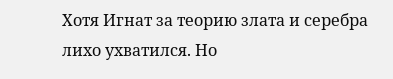Хотя Игнат за теорию злата и серебра лихо ухватился. Но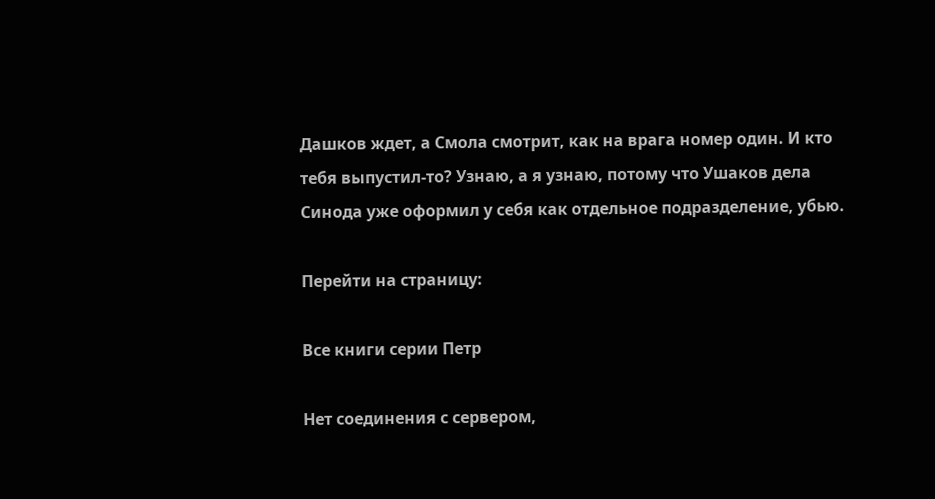Дашков ждет, а Смола смотрит, как на врага номер один. И кто тебя выпустил-то? Узнаю, а я узнаю, потому что Ушаков дела Синода уже оформил у себя как отдельное подразделение, убью.

Перейти на страницу:

Все книги серии Петр

Нет соединения с сервером,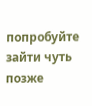попробуйте зайти чуть позже